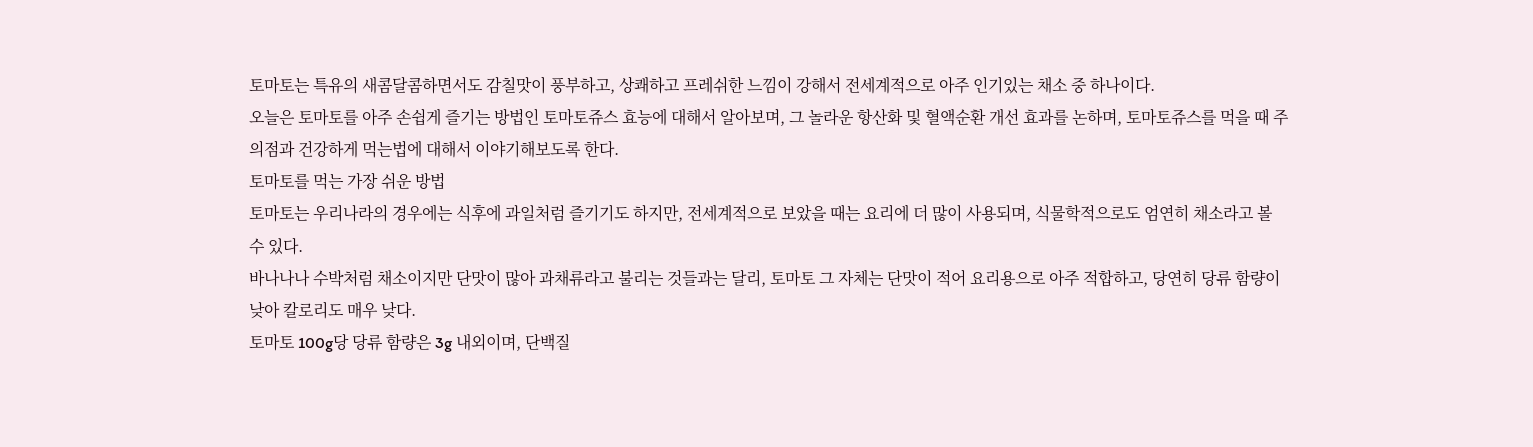토마토는 특유의 새콤달콤하면서도 감칠맛이 풍부하고, 상쾌하고 프레쉬한 느낌이 강해서 전세계적으로 아주 인기있는 채소 중 하나이다.
오늘은 토마토를 아주 손쉽게 즐기는 방법인 토마토쥬스 효능에 대해서 알아보며, 그 놀라운 항산화 및 혈액순환 개선 효과를 논하며, 토마토쥬스를 먹을 때 주의점과 건강하게 먹는법에 대해서 이야기해보도록 한다.
토마토를 먹는 가장 쉬운 방법
토마토는 우리나라의 경우에는 식후에 과일처럼 즐기기도 하지만, 전세계적으로 보았을 때는 요리에 더 많이 사용되며, 식물학적으로도 엄연히 채소라고 볼 수 있다.
바나나나 수박처럼 채소이지만 단맛이 많아 과채류라고 불리는 것들과는 달리, 토마토 그 자체는 단맛이 적어 요리용으로 아주 적합하고, 당연히 당류 함량이 낮아 칼로리도 매우 낮다.
토마토 100g당 당류 함량은 3g 내외이며, 단백질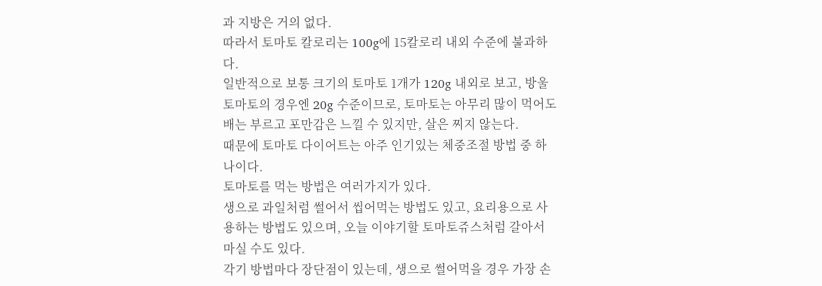과 지방은 거의 없다.
따라서 토마토 칼로리는 100g에 15칼로리 내외 수준에 불과하다.
일반적으로 보통 크기의 토마토 1개가 120g 내외로 보고, 방울토마토의 경우엔 20g 수준이므로, 토마토는 아무리 많이 먹어도 배는 부르고 포만감은 느낄 수 있지만, 살은 찌지 않는다.
때문에 토마토 다이어트는 아주 인기있는 체중조절 방법 중 하나이다.
토마토를 먹는 방법은 여러가지가 있다.
생으로 과일처럼 썰어서 씹어먹는 방법도 있고, 요리용으로 사용하는 방법도 있으며, 오늘 이야기할 토마토쥬스처럼 갈아서 마실 수도 있다.
각기 방법마다 장단점이 있는데, 생으로 썰어먹을 경우 가장 손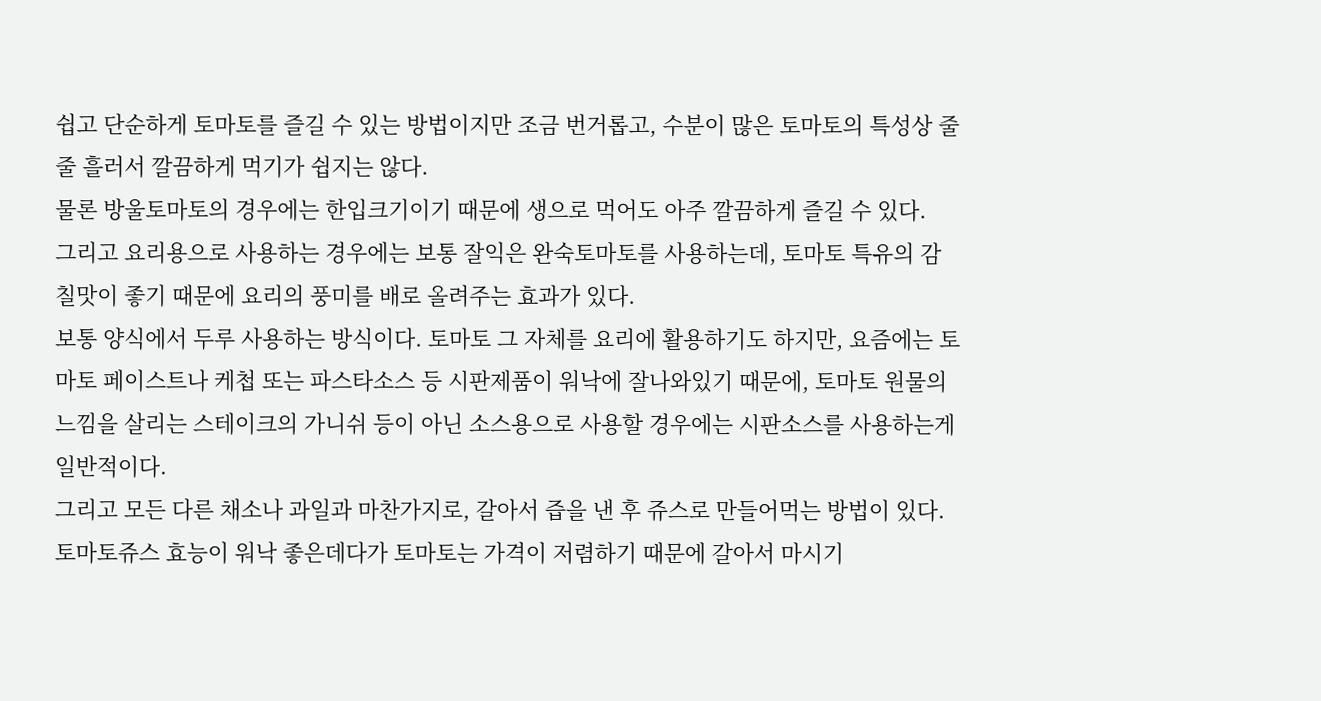쉽고 단순하게 토마토를 즐길 수 있는 방법이지만 조금 번거롭고, 수분이 많은 토마토의 특성상 줄줄 흘러서 깔끔하게 먹기가 쉽지는 않다.
물론 방울토마토의 경우에는 한입크기이기 때문에 생으로 먹어도 아주 깔끔하게 즐길 수 있다.
그리고 요리용으로 사용하는 경우에는 보통 잘익은 완숙토마토를 사용하는데, 토마토 특유의 감칠맛이 좋기 때문에 요리의 풍미를 배로 올려주는 효과가 있다.
보통 양식에서 두루 사용하는 방식이다. 토마토 그 자체를 요리에 활용하기도 하지만, 요즘에는 토마토 페이스트나 케첩 또는 파스타소스 등 시판제품이 워낙에 잘나와있기 때문에, 토마토 원물의 느낌을 살리는 스테이크의 가니쉬 등이 아닌 소스용으로 사용할 경우에는 시판소스를 사용하는게 일반적이다.
그리고 모든 다른 채소나 과일과 마찬가지로, 갈아서 즙을 낸 후 쥬스로 만들어먹는 방법이 있다.
토마토쥬스 효능이 워낙 좋은데다가 토마토는 가격이 저렴하기 때문에 갈아서 마시기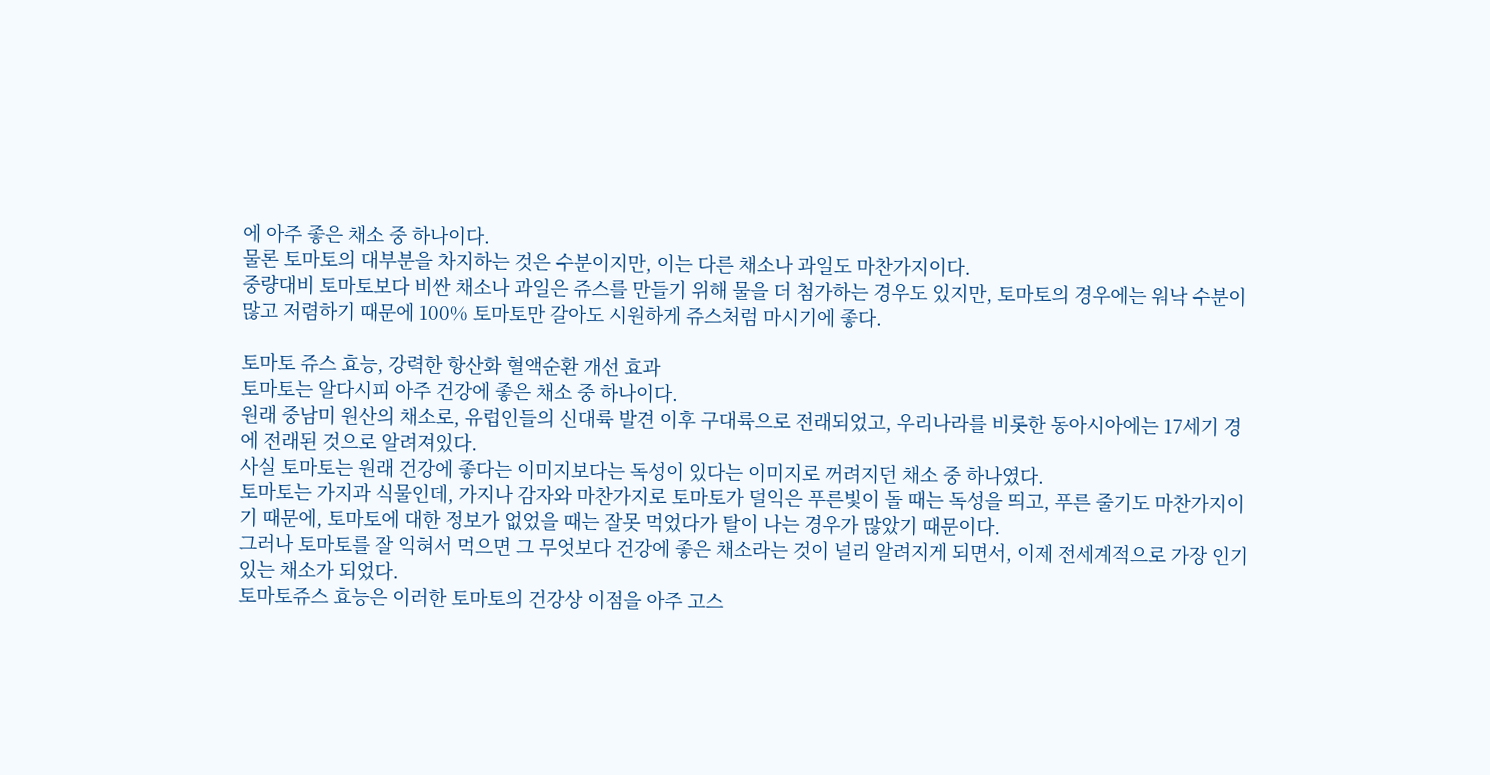에 아주 좋은 채소 중 하나이다.
물론 토마토의 대부분을 차지하는 것은 수분이지만, 이는 다른 채소나 과일도 마찬가지이다.
중량대비 토마토보다 비싼 채소나 과일은 쥬스를 만들기 위해 물을 더 첨가하는 경우도 있지만, 토마토의 경우에는 워낙 수분이 많고 저렴하기 때문에 100% 토마토만 갈아도 시원하게 쥬스처럼 마시기에 좋다.

토마토 쥬스 효능, 강력한 항산화 혈액순환 개선 효과
토마토는 알다시피 아주 건강에 좋은 채소 중 하나이다.
원래 중남미 원산의 채소로, 유럽인들의 신대륙 발견 이후 구대륙으로 전래되었고, 우리나라를 비롯한 동아시아에는 17세기 경에 전래된 것으로 알려져있다.
사실 토마토는 원래 건강에 좋다는 이미지보다는 독성이 있다는 이미지로 꺼려지던 채소 중 하나였다.
토마토는 가지과 식물인데, 가지나 감자와 마찬가지로 토마토가 덜익은 푸른빛이 돌 때는 독성을 띄고, 푸른 줄기도 마찬가지이기 때문에, 토마토에 대한 정보가 없었을 때는 잘못 먹었다가 탈이 나는 경우가 많았기 때문이다.
그러나 토마토를 잘 익혀서 먹으면 그 무엇보다 건강에 좋은 채소라는 것이 널리 알려지게 되면서, 이제 전세계적으로 가장 인기있는 채소가 되었다.
토마토쥬스 효능은 이러한 토마토의 건강상 이점을 아주 고스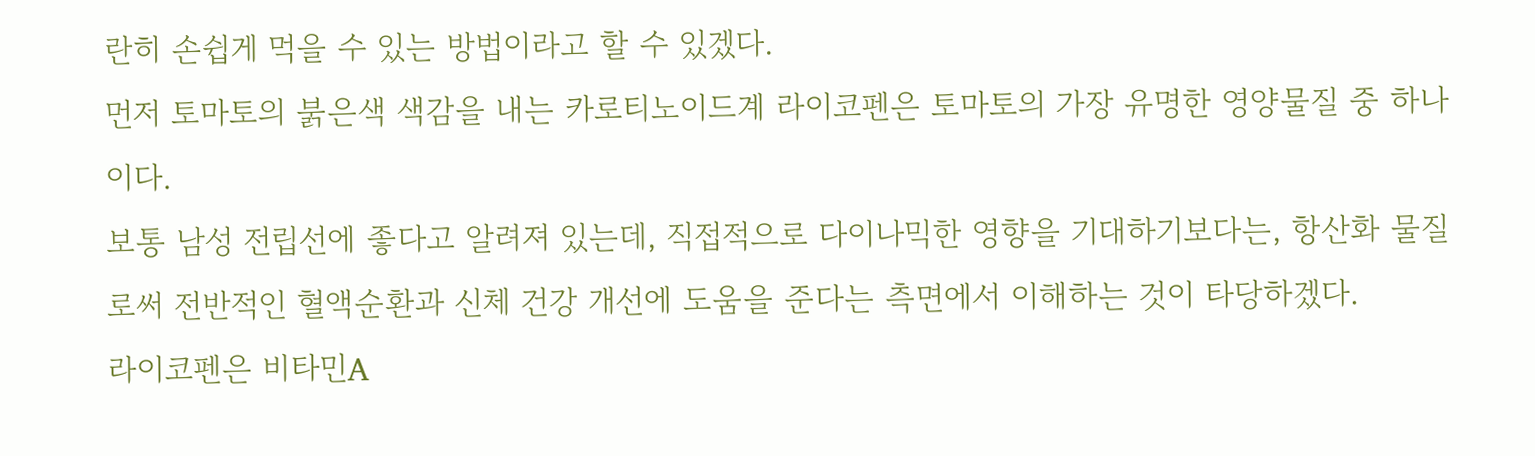란히 손쉽게 먹을 수 있는 방법이라고 할 수 있겠다.
먼저 토마토의 붉은색 색감을 내는 카로티노이드계 라이코펜은 토마토의 가장 유명한 영양물질 중 하나이다.
보통 남성 전립선에 좋다고 알려져 있는데, 직접적으로 다이나믹한 영향을 기대하기보다는, 항산화 물질로써 전반적인 혈액순환과 신체 건강 개선에 도움을 준다는 측면에서 이해하는 것이 타당하겠다.
라이코펜은 비타민A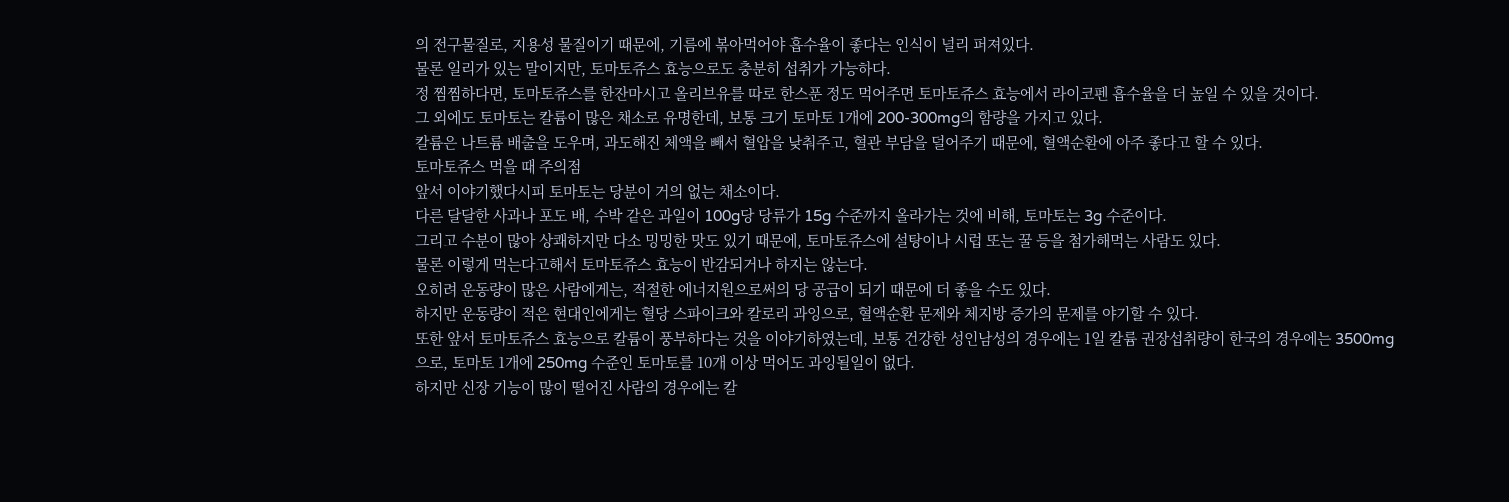의 전구물질로, 지용성 물질이기 때문에, 기름에 볶아먹어야 흡수율이 좋다는 인식이 널리 퍼져있다.
물론 일리가 있는 말이지만, 토마토쥬스 효능으로도 충분히 섭취가 가능하다.
정 찜찜하다면, 토마토쥬스를 한잔마시고 올리브유를 따로 한스푼 정도 먹어주면 토마토쥬스 효능에서 라이코펜 흡수율을 더 높일 수 있을 것이다.
그 외에도 토마토는 칼륨이 많은 채소로 유명한데, 보통 크기 토마토 1개에 200-300mg의 함량을 가지고 있다.
칼륨은 나트륨 배출을 도우며, 과도해진 체액을 빼서 혈압을 낮춰주고, 혈관 부담을 덜어주기 때문에, 혈액순환에 아주 좋다고 할 수 있다.
토마토쥬스 먹을 때 주의점
앞서 이야기했다시피 토마토는 당분이 거의 없는 채소이다.
다른 달달한 사과나 포도 배, 수박 같은 과일이 100g당 당류가 15g 수준까지 올라가는 것에 비해, 토마토는 3g 수준이다.
그리고 수분이 많아 상쾌하지만 다소 밍밍한 맛도 있기 때문에, 토마토쥬스에 설탕이나 시럽 또는 꿀 등을 첨가해먹는 사람도 있다.
물론 이렇게 먹는다고해서 토마토쥬스 효능이 반감되거나 하지는 않는다.
오히려 운동량이 많은 사람에게는, 적절한 에너지원으로써의 당 공급이 되기 때문에 더 좋을 수도 있다.
하지만 운동량이 적은 현대인에게는 혈당 스파이크와 칼로리 과잉으로, 혈액순환 문제와 체지방 증가의 문제를 야기할 수 있다.
또한 앞서 토마토쥬스 효능으로 칼륨이 풍부하다는 것을 이야기하였는데, 보통 건강한 성인남성의 경우에는 1일 칼륨 권장섭취량이 한국의 경우에는 3500mg으로, 토마토 1개에 250mg 수준인 토마토를 10개 이상 먹어도 과잉될일이 없다.
하지만 신장 기능이 많이 떨어진 사람의 경우에는 칼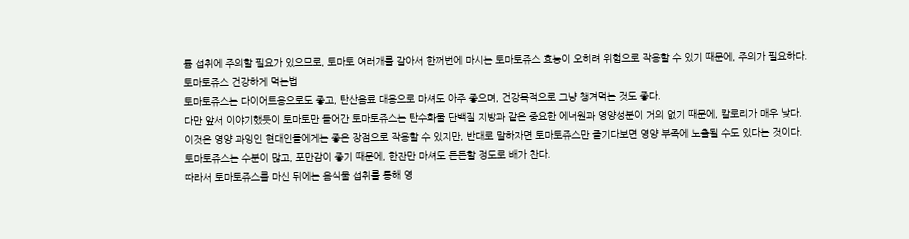륨 섭취에 주의할 필요가 있으므로, 토마토 여러개를 갈아서 한꺼번에 마시는 토마토쥬스 효능이 오히려 위험으로 작용할 수 있기 때문에, 주의가 필요하다.
토마토쥬스 건강하게 먹는법
토마토쥬스는 다이어트용으로도 좋고, 탄산음료 대용으로 마셔도 아주 좋으며, 건강목적으로 그냥 챙겨먹는 것도 좋다.
다만 앞서 이야기했듯이 토마토만 들어간 토마토쥬스는 탄수화물 단백질 지방과 같은 중요한 에너원과 영양성분이 거의 없기 때문에, 칼로리가 매우 낮다.
이것은 영양 과잉인 현대인들에게는 좋은 장점으로 작용할 수 있지만, 반대로 말하자면 토마토쥬스만 즐기다보면 영양 부족에 노출될 수도 있다는 것이다.
토마토쥬스는 수분이 많고, 포만감이 좋기 때문에, 한잔만 마셔도 든든할 정도로 배가 찬다.
따라서 토마토쥬스를 마신 뒤에는 음식물 섭취를 통해 영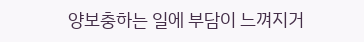양보충하는 일에 부담이 느껴지거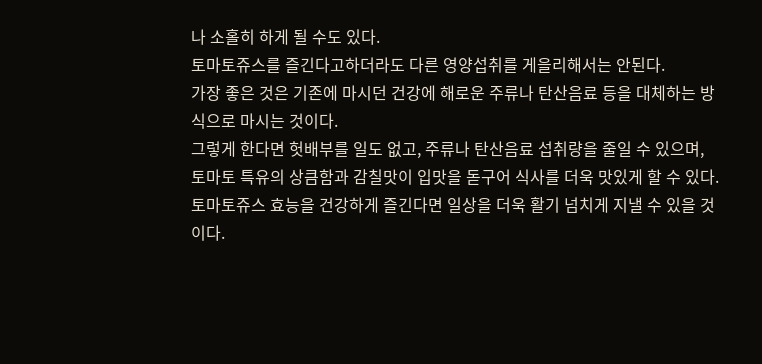나 소홀히 하게 될 수도 있다.
토마토쥬스를 즐긴다고하더라도 다른 영양섭취를 게을리해서는 안된다.
가장 좋은 것은 기존에 마시던 건강에 해로운 주류나 탄산음료 등을 대체하는 방식으로 마시는 것이다.
그렇게 한다면 헛배부를 일도 없고, 주류나 탄산음료 섭취량을 줄일 수 있으며, 토마토 특유의 상큼함과 감칠맛이 입맛을 돋구어 식사를 더욱 맛있게 할 수 있다.
토마토쥬스 효능을 건강하게 즐긴다면 일상을 더욱 활기 넘치게 지낼 수 있을 것이다.